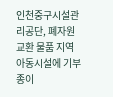인천중구시설관리공단, 폐자원 교환 물품 지역 아동시설에 기부
종이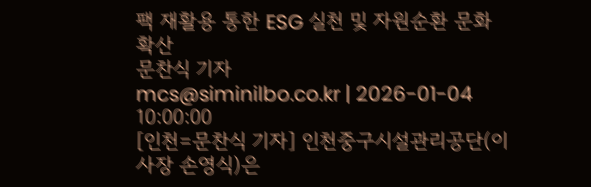팩 재활용 통한 ESG 실천 및 자원순환 문화 확산
문찬식 기자
mcs@siminilbo.co.kr | 2026-01-04 10:00:00
[인천=문찬식 기자] 인천중구시설관리공단(이사장 손영식)은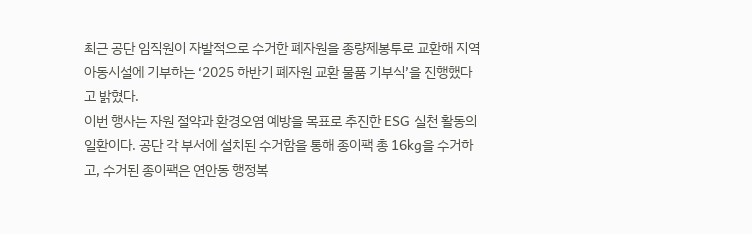최근 공단 임직원이 자발적으로 수거한 폐자원을 종량제봉투로 교환해 지역 아동시설에 기부하는 ‘2025 하반기 폐자원 교환 물품 기부식’을 진행했다고 밝혔다.
이번 행사는 자원 절약과 환경오염 예방을 목표로 추진한 ESG 실천 활동의 일환이다. 공단 각 부서에 설치된 수거함을 통해 종이팩 총 16kg을 수거하고, 수거된 종이팩은 연안동 행정복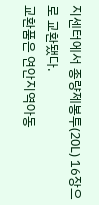지센터에서 종량제봉투(20L) 16장으로 교환됐다.
교환품은 연안지역아동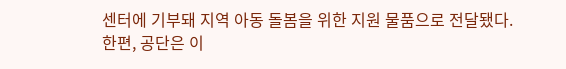센터에 기부돼 지역 아동 돌봄을 위한 지원 물품으로 전달됐다.
한편, 공단은 이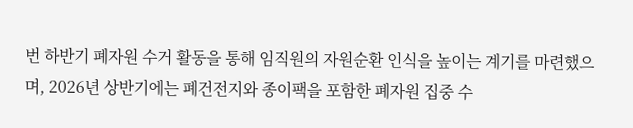번 하반기 폐자원 수거 활동을 통해 임직원의 자원순환 인식을 높이는 계기를 마련했으며, 2026년 상반기에는 폐건전지와 종이팩을 포함한 폐자원 집중 수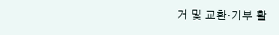거 및 교환·기부 활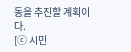동을 추진할 계획이다.
[ⓒ 시민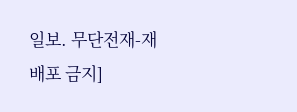일보. 무단전재-재배포 금지]